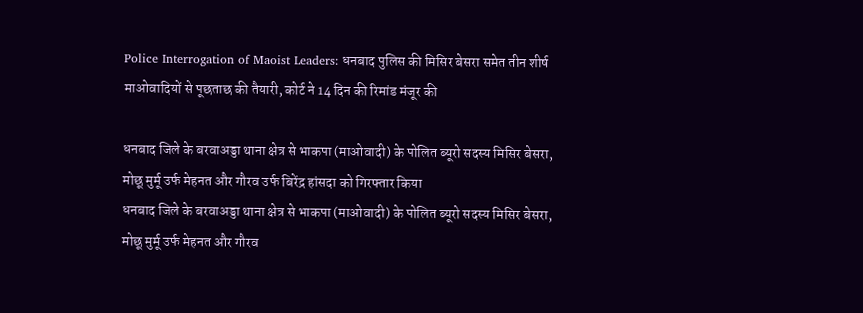Police Interrogation of Maoist Leaders: धनबाद पुलिस की मिसिर बेसरा समेत तीन शीर्ष माओवादियों से पूछताछ की तैयारी, कोर्ट ने 14 दिन की रिमांड मंजूर की

धनबाद जिले के बरवाअड्डा थाना क्षेत्र से भाकपा (माओवादी) के पोलित ब्यूरो सदस्य मिसिर बेसरा, मोछू मुर्मू उर्फ मेहनत और गौरव उर्फ बिरेंद्र हांसदा को गिरफ्तार किया
धनबाद जिले के बरवाअड्डा थाना क्षेत्र से भाकपा (माओवादी) के पोलित ब्यूरो सदस्य मिसिर बेसरा, मोछू मुर्मू उर्फ मेहनत और गौरव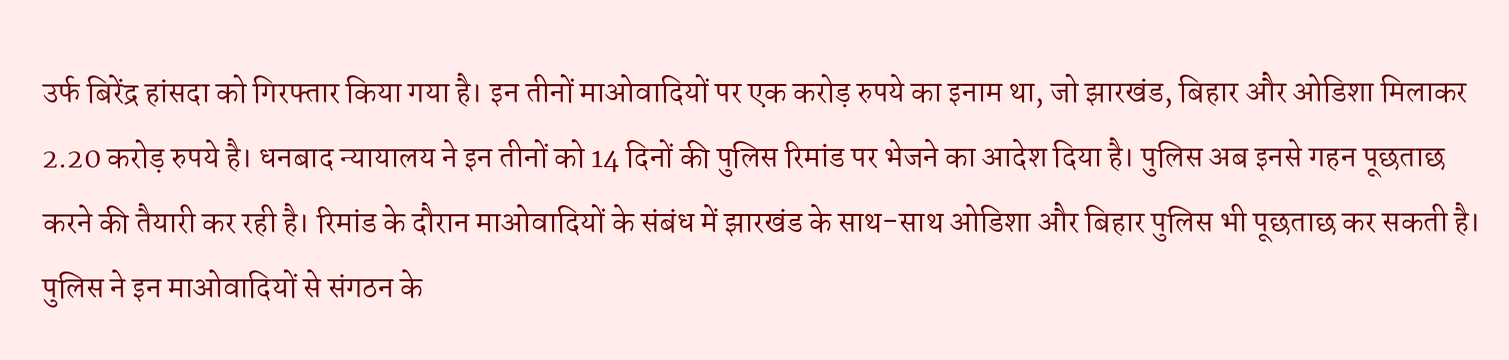उर्फ बिरेंद्र हांसदा को गिरफ्तार किया गया है। इन तीनों माओवादियों पर एक करोड़ रुपये का इनाम था, जो झारखंड, बिहार और ओडिशा मिलाकर 2.20 करोड़ रुपये है। धनबाद न्यायालय ने इन तीनों को 14 दिनों की पुलिस रिमांड पर भेजने का आदेश दिया है। पुलिस अब इनसे गहन पूछताछ करने की तैयारी कर रही है। रिमांड के दौरान माओवादियों के संबंध में झारखंड के साथ-साथ ओडिशा और बिहार पुलिस भी पूछताछ कर सकती है। पुलिस ने इन माओवादियों से संगठन के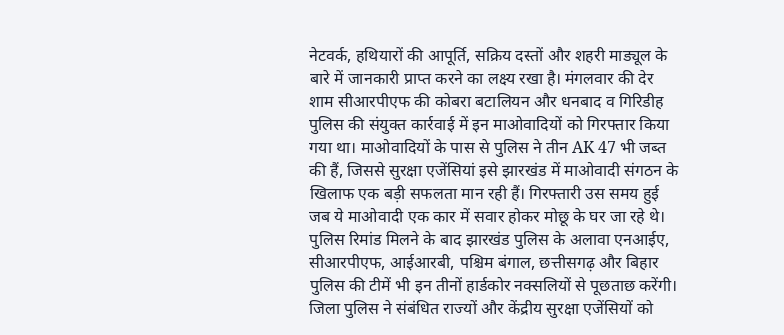नेटवर्क, हथियारों की आपूर्ति, सक्रिय दस्तों और शहरी माड्यूल के बारे में जानकारी प्राप्त करने का लक्ष्य रखा है। मंगलवार की देर शाम सीआरपीएफ की कोबरा बटालियन और धनबाद व गिरिडीह पुलिस की संयुक्त कार्रवाई में इन माओवादियों को गिरफ्तार किया गया था। माओवादियों के पास से पुलिस ने तीन AK 47 भी जब्त की हैं, जिससे सुरक्षा एजेंसियां इसे झारखंड में माओवादी संगठन के खिलाफ एक बड़ी सफलता मान रही हैं। गिरफ्तारी उस समय हुई जब ये माओवादी एक कार में सवार होकर मोछू के घर जा रहे थे।
पुलिस रिमांड मिलने के बाद झारखंड पुलिस के अलावा एनआईए, सीआरपीएफ, आईआरबी, पश्चिम बंगाल, छत्तीसगढ़ और बिहार पुलिस की टीमें भी इन तीनों हार्डकोर नक्सलियों से पूछताछ करेंगी। जिला पुलिस ने संबंधित राज्यों और केंद्रीय सुरक्षा एजेंसियों को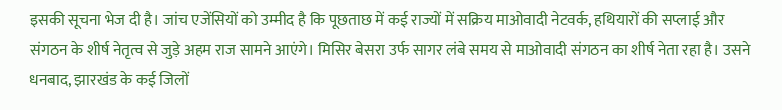इसकी सूचना भेज दी है। जांच एजेंसियों को उम्मीद है कि पूछताछ में कई राज्यों में सक्रिय माओवादी नेटवर्क, हथियारों की सप्लाई और संगठन के शीर्ष नेतृत्व से जुड़े अहम राज सामने आएंगे। मिसिर बेसरा उर्फ सागर लंबे समय से माओवादी संगठन का शीर्ष नेता रहा है। उसने धनबाद, झारखंड के कई जिलों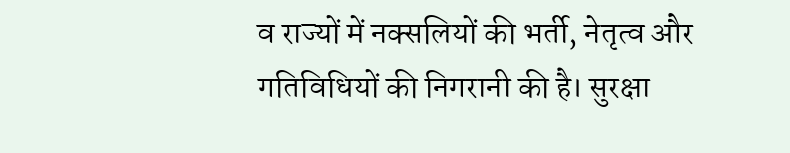व राज्यों में नक्सलियों की भर्ती, नेतृत्व और गतिविधियों की निगरानी की है। सुरक्षा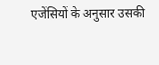एजेंसियों के अनुसार उसकी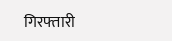गिरफ्तारी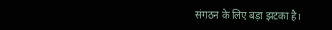संगठन के लिए बड़ा झटका है।